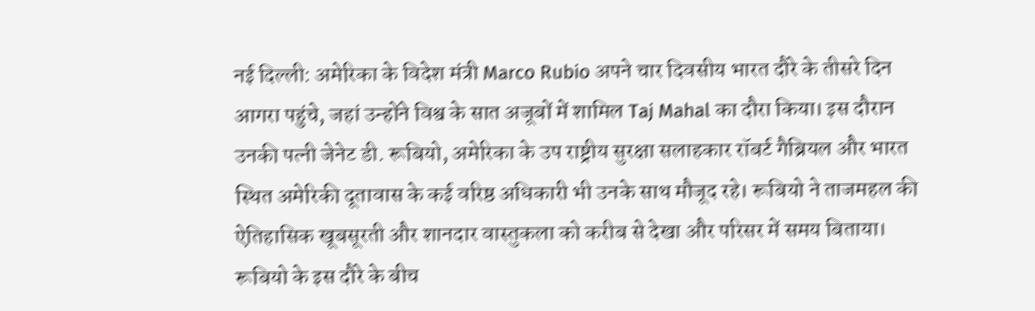नई दिल्ली: अमेरिका के विदेश मंत्री Marco Rubio अपने चार दिवसीय भारत दौरे के तीसरे दिन आगरा पहुंचे, जहां उन्होंने विश्व के सात अजूबों में शामिल Taj Mahal का दौरा किया। इस दौरान उनकी पत्नी जेनेट डी. रूबियो, अमेरिका के उप राष्ट्रीय सुरक्षा सलाहकार रॉबर्ट गैब्रियल और भारत स्थित अमेरिकी दूतावास के कई वरिष्ठ अधिकारी भी उनके साथ मौजूद रहे। रूबियो ने ताजमहल की ऐतिहासिक खूबसूरती और शानदार वास्तुकला को करीब से देखा और परिसर में समय बिताया।
रूबियो के इस दौरे के बीच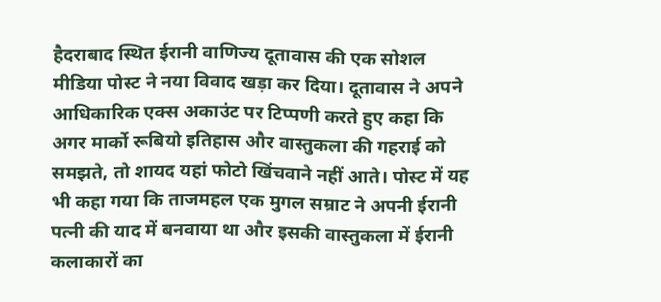हैदराबाद स्थित ईरानी वाणिज्य दूतावास की एक सोशल मीडिया पोस्ट ने नया विवाद खड़ा कर दिया। दूतावास ने अपने आधिकारिक एक्स अकाउंट पर टिप्पणी करते हुए कहा कि अगर मार्को रूबियो इतिहास और वास्तुकला की गहराई को समझते, तो शायद यहां फोटो खिंचवाने नहीं आते। पोस्ट में यह भी कहा गया कि ताजमहल एक मुगल सम्राट ने अपनी ईरानी पत्नी की याद में बनवाया था और इसकी वास्तुकला में ईरानी कलाकारों का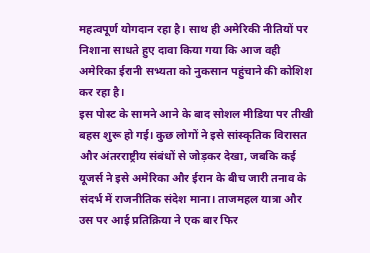महत्वपूर्ण योगदान रहा है। साथ ही अमेरिकी नीतियों पर निशाना साधते हुए दावा किया गया कि आज वही अमेरिका ईरानी सभ्यता को नुकसान पहुंचाने की कोशिश कर रहा है।
इस पोस्ट के सामने आने के बाद सोशल मीडिया पर तीखी बहस शुरू हो गई। कुछ लोगों ने इसे सांस्कृतिक विरासत और अंतरराष्ट्रीय संबंधों से जोड़कर देखा, जबकि कई यूजर्स ने इसे अमेरिका और ईरान के बीच जारी तनाव के संदर्भ में राजनीतिक संदेश माना। ताजमहल यात्रा और उस पर आई प्रतिक्रिया ने एक बार फिर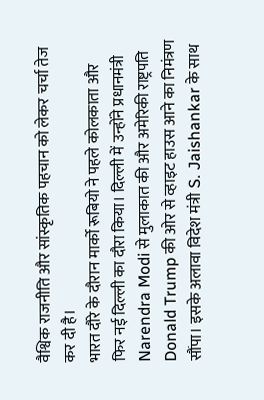वैश्विक राजनीति और सांस्कृतिक पहचान को लेकर चर्चा तेज कर दी है।
भारत दौरे के दौरान मार्को रूबियो ने पहले कोलकाता और फिर नई दिल्ली का दौरा किया। दिल्ली में उन्होंने प्रधानमंत्री Narendra Modi से मुलाकात की और अमेरिकी राष्ट्रपति Donald Trump की ओर से व्हाइट हाउस आने का निमंत्रण सौंपा। इसके अलावा विदेश मंत्री S. Jaishankar के साथ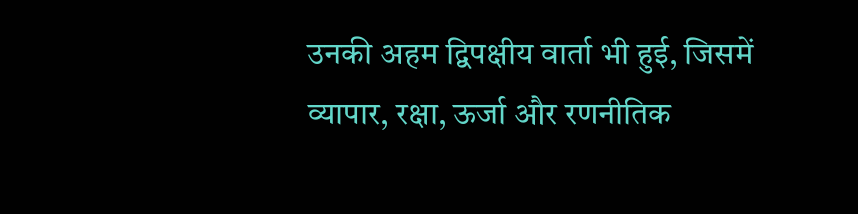उनकी अहम द्विपक्षीय वार्ता भी हुई, जिसमें व्यापार, रक्षा, ऊर्जा और रणनीतिक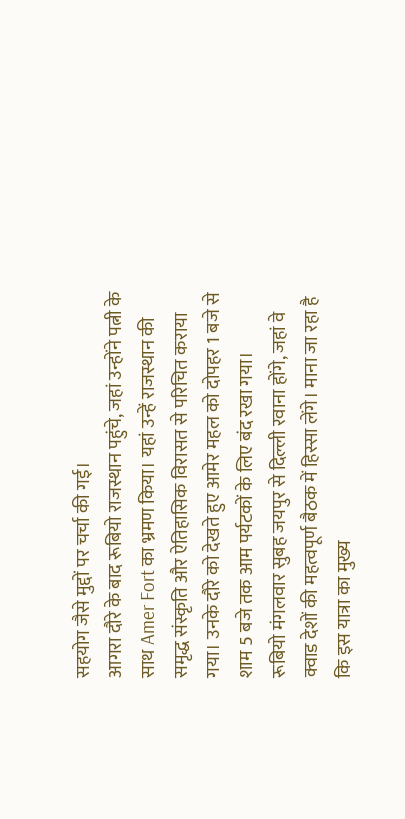सहयोग जैसे मुद्दों पर चर्चा की गई।
आगरा दौरे के बाद रूबियो राजस्थान पहुंचे, जहां उन्होंने पत्नी के साथ Amer Fort का भ्रमण किया। यहां उन्हें राजस्थान की समृद्ध संस्कृति और ऐतिहासिक विरासत से परिचित कराया गया। उनके दौरे को देखते हुए आमेर महल को दोपहर 1 बजे से शाम 5 बजे तक आम पर्यटकों के लिए बंद रखा गया।
रूबियो मंगलवार सुबह जयपुर से दिल्ली रवाना होंगे, जहां वे क्वाड देशों की महत्वपूर्ण बैठक में हिस्सा लेंगे। माना जा रहा है कि इस यात्रा का मुख्य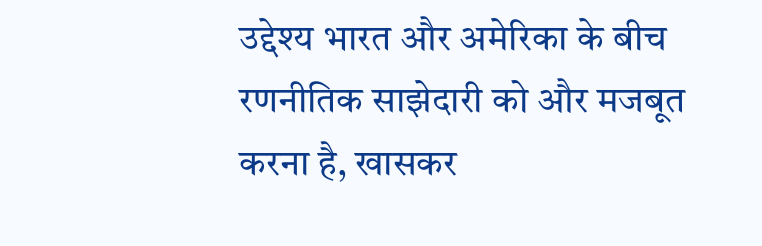उद्देश्य भारत और अमेरिका के बीच रणनीतिक साझेदारी को और मजबूत करना है, खासकर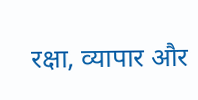रक्षा, व्यापार और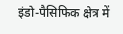इंडो-पैसिफिक क्षेत्र में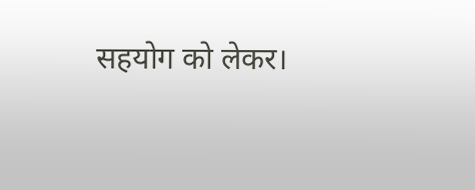सहयोग को लेकर।